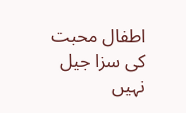اطفال محبت کی سزا جیل نہیں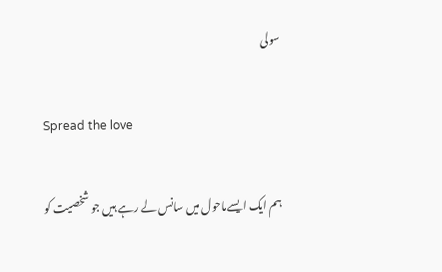سولی

Spread the love

ہم ایک ایسےماحول میں سانس لے رہے ہیں جو شخصیت کو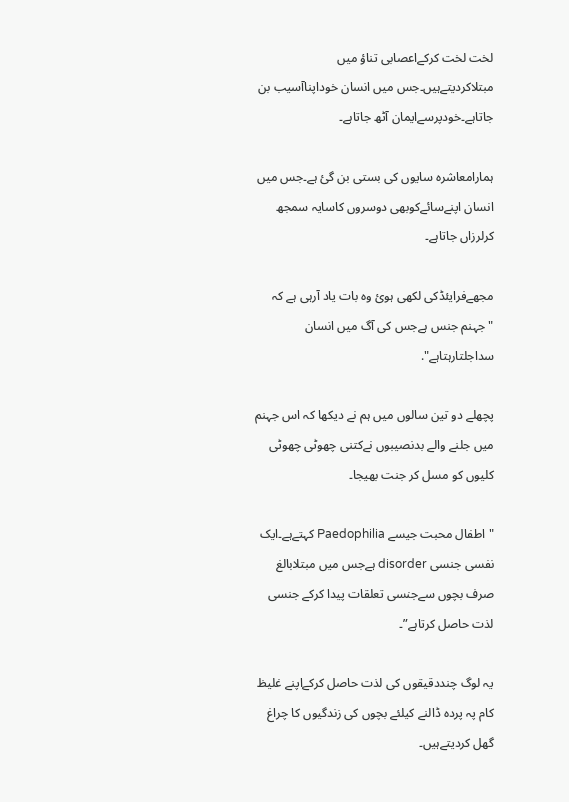لخت لخت کرکےاعصابی تناؤ میں مبتلاکردیتےہیں۔جس میں انسان خوداپناآسیب بن جاتاہے۔خودپرسےایمان آٹھ جاتاہے۔

ہمارامعاشرہ سایوں کی بستی بن گئ ہے۔جس میں انسان اپنےسائےکوبھی دوسروں کاسایہ سمجھ کرلرزاں جاتاہے۔

مجھےفرایئڈکی لکھی ہوئ وہ بات یاد آرہی ہے کہ "جہنم جنس ہےجس کی آگ میں انسان سداجلتارہتاہے".

پچھلے دو تین سالوں میں ہم نے دیکھا کہ اس جہنم میں جلنے والے بدنصیبوں نےکتنی چھوٹی چھوٹی کلیوں کو مسل کر جنت بھیجا۔

"اطفال محبت جیسے Paedophilia کہتےہے۔ایک نفسی جنسی disorder ہےجس میں مبتلابالغ صرف بچوں سےجنسی تعلقات پیدا کرکے جنسی لذت حاصل کرتاہے”۔

یہ لوگ چنددقیقوں کی لذت حاصل کرکےاپنے غلیظ کام پہ پردہ ڈالنے کیلئے بچوں کی زندگیوں کا چراغ گھل کردیتےہیں۔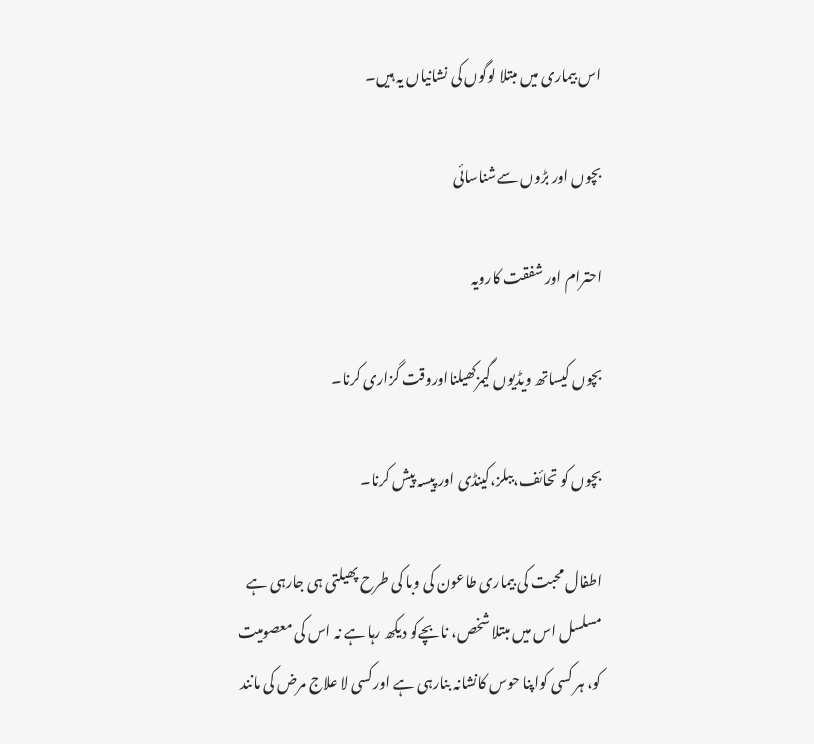اس بیماری میں مبتلا لوگوں کی نشانیاں یہ ہیں۔

بچوں اور بڑوں سےشناسائی

احترام اور شفقت کارویہ

بچوں کیساتھ ویڈیوں گیمزکھیلنااوروقت گزاری کرنا۔

بچوں کو تحائف،ببلز،کینڈی اور پیسہ پیش کرنا۔

اطفال محبت کی بیماری طاعون کی وبا کی طرح پھیلتی ہی جارہی ہے مسلسل اس میں مبتلا شخص، نابچےکو دیکھ رہا ہے نہ اس کی معصومیت کو، ہر کسی کواپنا حوس کانشانہ بنارہی ہے اورکسی لا علاج مرض کی مانند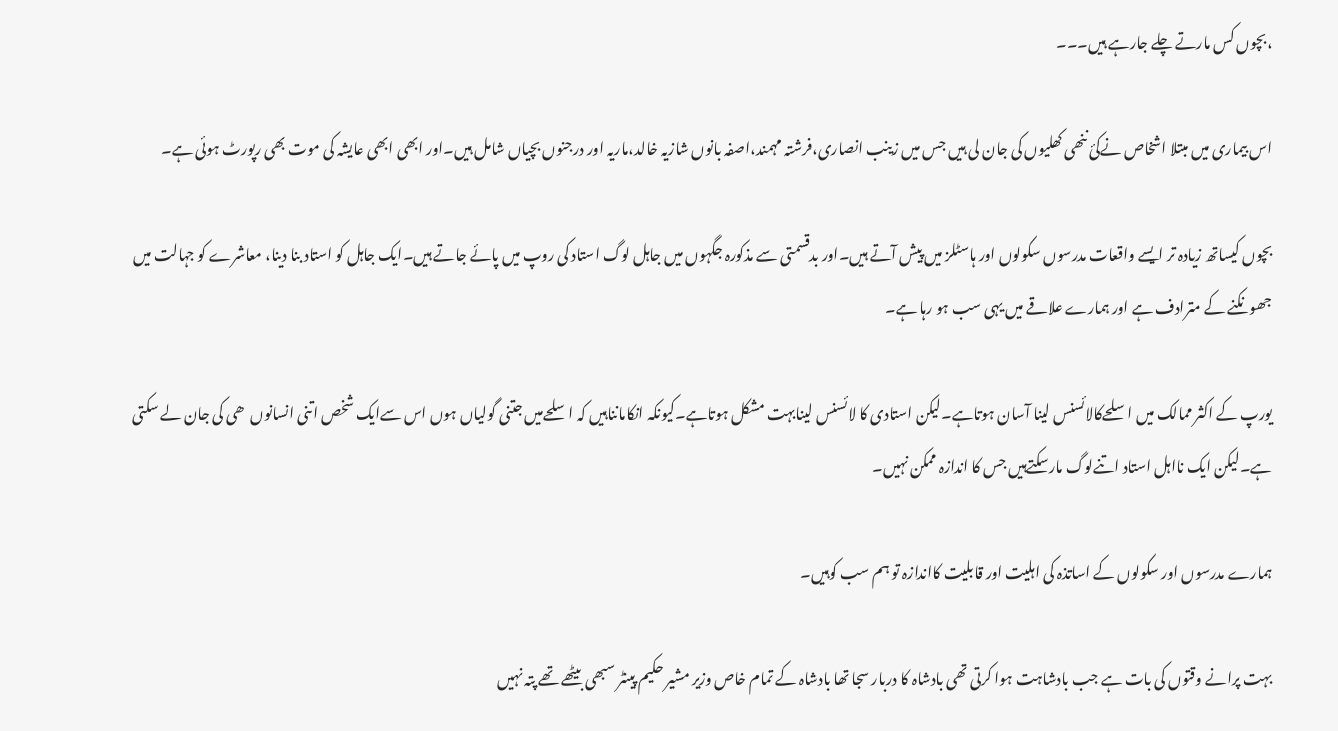،بچوں کس مارتے چلے جارہے ہیں۔۔۔

اس بیماری میں مبتلا اشخاص نےکئ ننھی کھلیوں کی جان لی ہیں جس میں زینب انصاری،فرشتہ مہمند،اصفہ بانوں شازیہ خالد،ماریہ اور درجنوں بچیاں شامل ہیں۔اور ابھی ابھی عایشہ کی موت بھی رپورٹ ہوئی ہے۔

بچوں کیساتھ زیادہ تر ایسے واقعات مدرسوں سکولوں اور ہاسٹلز میں پیش آتے ہیں۔اور بدقسمتی سے مذکورہ جگہوں میں جاہل لوگ استاد کی روپ میں پائے جاتے ہیں۔ایک جاہل کو استاد بنا دینا، معاشرے کو جہالت میں جھونکنے کے مترادف ہے اور ہمارے علاقے میں یہی سب ہو رہا ہے۔

یورپ کے اکثر ممالک میں اسلحےکالائسنس لینا آسان ہوتاہے۔لیکن استادی کا لائسنس لینابہت مشکل ہوتاہے۔کیونکہ انکامانناہیں کہ اسلحےمیں جتنی گولیاں ہوں اس سےایک شخص اتنی انسانوں  ھی کی جان لے سکتی ہے۔لیکن ایک نااہل استاد اتنےلوگ مارسکتےہیں جس کا اندازہ ممکن نہیں۔

ہمارے مدرسوں اور سکولوں کے اساتذہ کی اہلیت اور قابلیت کااندازہ تو ہم سب کوہیں۔

بہت پرانے وقتوں کی بات ہے جب بادشاہت ہوا کرتی تھی بادشاہ کا دربار سجا تھا بادشاہ کے تمام خاص وزیر مشیر حکیم پینٹر سبھی بیٹھے تھے پتہ نہیں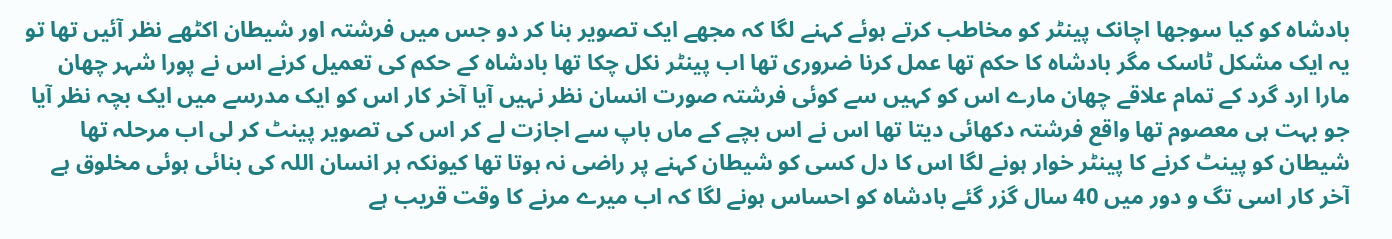بادشاہ کو کیا سوجھا اچانک پینٹر کو مخاطب کرتے ہوئے کہنے لگا کہ مجھے ایک تصویر بنا کر دو جس میں فرشتہ اور شیطان اکٹھے نظر آئیں تھا تو یہ ایک مشکل ٹاسک مگر بادشاہ کا حکم تھا عمل کرنا ضروری تھا اب پینٹر نکل چکا تھا بادشاہ کے حکم کی تعمیل کرنے اس نے پورا شہر چھان مارا ارد گرد کے تمام علاقے چھان مارے اس کو کہیں سے کوئی فرشتہ صورت انسان نظر نہیں آیا آخر کار اس کو ایک مدرسے میں ایک بچہ نظر آیا جو بہت ہی معصوم تھا واقع فرشتہ دکھائی دیتا تھا اس نے اس بچے کے ماں باپ سے اجازت لے کر اس کی تصویر پینٹ کر لی اب مرحلہ تھا شیطان کو پینٹ کرنے کا پینٹر خوار ہونے لگا اس کا دل کسی کو شیطان کہنے پر راضی نہ ہوتا تھا کیونکہ ہر انسان اللہ کی بنائی ہوئی مخلوق ہے آخر کار اسی تگ و دور میں 40 سال گزر گئے بادشاہ کو احساس ہونے لگا کہ اب میرے مرنے کا وقت قریب ہے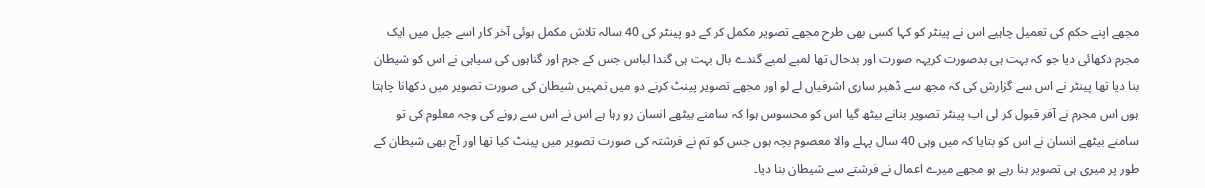مجھے اپنے حکم کی تعمیل چاہیے اس نے پینٹر کو کہا کسی بھی طرح مجھے تصویر مکمل کر کے دو پینٹر کی 40 سالہ تلاش مکمل ہوئی آخر کار اسے جیل میں ایک مجرم دکھائی دیا جو کہ بہت ہی بدصورت کریہہ صورت اور بدحال تھا لمبے لمبے گندے بال بہت ہی گندا لباس جس کے جرم اور گناہوں کی سیاہی نے اس کو شیطان بنا دیا تھا پینٹر نے اس سے گزارش کی کہ مجھ سے ڈھیر ساری اشرفیاں لے لو اور مجھے تصویر پینٹ کرنے دو میں تمہیں شیطان کی صورت تصویر میں دکھانا چاہتا ہوں اس مجرم نے آفر قبول کر لی اب پینٹر تصویر بنانے بیٹھ گیا اس کو محسوس ہوا کہ سامنے بیٹھے انسان رو رہا ہے اس نے اس سے رونے کی وجہ معلوم کی تو سامنے بیٹھے انسان نے اس کو بتایا کہ میں وہی 40 سال پہلے والا معصوم بچہ ہوں جس کو تم نے فرشتہ کی صورت تصویر میں پینٹ کیا تھا اور آج بھی شیطان کے طور پر میری ہی تصویر بنا رہے ہو مجھے میرے اعمال نے فرشتے سے شیطان بنا دیا۔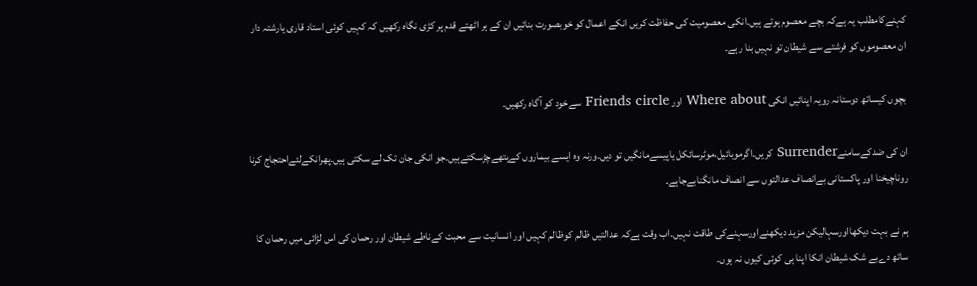کہنےکامطلب یہ ہےکہ بچے معصوم ہوتے ہیں۔انکی معصومیت کی حفاظت کریں انکے اعمال کو خوبصورت بنائیں ان کے ہر اٹھتے قدم پر کڑی نگاہ رکھیں کہ کہیں کوئی استاد قاری یارشتہ دار  ان معصوموں کو فرشتے سے شیطان تو نہیں بنا رہے۔

بچوں کیساتھ دوستانہ رویہ اپنائیں انکی Where about اور Friends circle سےخود کو آگاہ رکھیں۔

ان کی ضدکےسامنےSurrender کریں۔اگرموبائیل،موٹرسائکل یاپیسےمانگیں تو دیں۔ورنہ وہ ایسے بیماروں کےہتھےچڑسکتےہیں۔جو انکی جان تک لے سکتی ہیں۔پھرانکےلئےاحتجاج کرنا روناچیخنا اور پاکستانی بےانصاف عدالتوں سے انصاف مانگنابےجاہے۔

ہم نے بہت دیکھااورسہالیکن مزید دیکھنےاورسہنےکی طاقت نہیں۔اب وقت ہےکہ عدالتیں ظالم کوظالم کہیں اور انسانیت سے محبت کےناطے شیطان اور رحمان کی اس لڑائی میں رحمان کا ساتھ دےبے شک شیطان انکا اپنا ہی کوئی کیوں نہ ہوں۔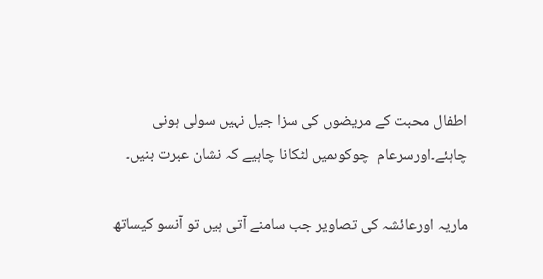اطفال محبت کے مریضوں کی سزا جیل نہیں سولی ہونی چاہئے۔اورسرعام  چوکوںمیں لٹکانا چاہیے کہ نشان عبرت بنیں۔

ماریہ اورعائشہ کی تصاویر جب سامنے آتی ہیں تو آنسو کیساتھ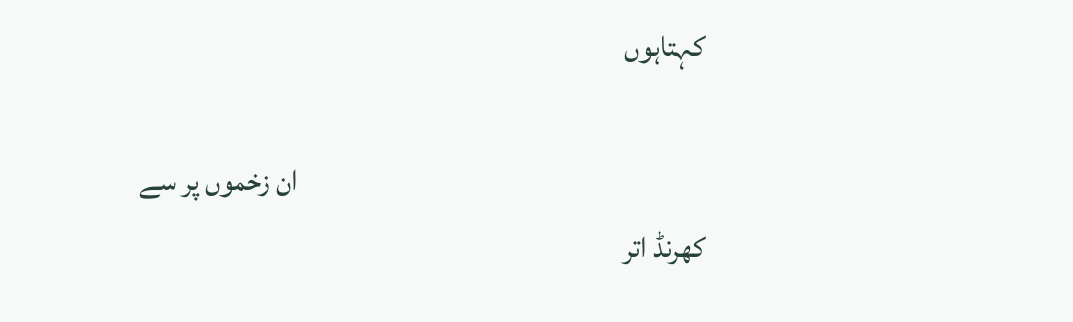کہتاہوں

                                                                     ان زخموں پر سے کھرنڈ اتر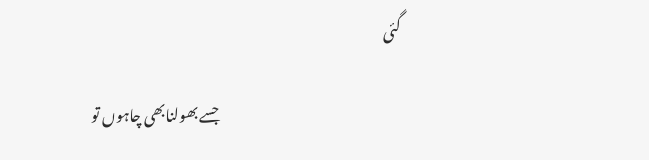گئی

                                                               جسے بھولنابھی چاہوں تو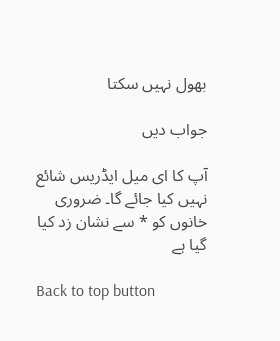بھول نہیں سکتا

جواب دیں

آپ کا ای میل ایڈریس شائع نہیں کیا جائے گا۔ ضروری خانوں کو * سے نشان زد کیا گیا ہے

Back to top button